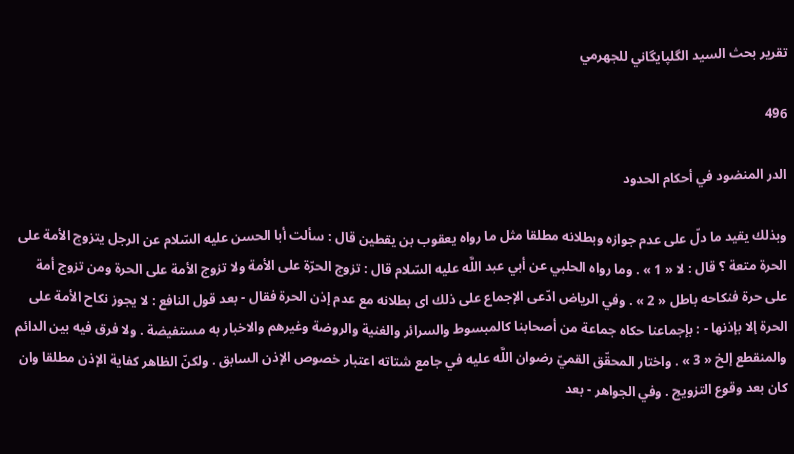تقرير بحث السيد الگلپايگاني للجهرمي

496

الدر المنضود في أحكام الحدود

وبذلك يقيد ما دلّ على عدم جوازه وبطلانه مطلقا مثل ما رواه يعقوب بن يقطين قال : سألت أبا الحسن عليه السّلام عن الرجل يتزوج الأمة على الحرة متعة ؟ قال : لا « 1 » . وما رواه الحلبي عن أبي عبد اللَّه عليه السّلام قال : تزوج الحرّة على الأمة ولا تزوج الأمة على الحرة ومن تزوج أمة على حرة فنكاحه باطل « 2 » . وفي الرياض ادّعى الإجماع على ذلك اى بطلانه مع عدم إذن الحرة فقال - بعد قول النافع : لا يجوز نكاح الأمة على الحرة إلا بإذنها - : بإجماعنا حكاه جماعة من أصحابنا كالمبسوط والسرائر والغنية والروضة وغيرهم والاخبار به مستفيضة . ولا فرق فيه بين الدائم والمنقطع إلخ « 3 » . واختار المحقّق القميّ رضوان اللَّه عليه في جامع شتاته اعتبار خصوص الإذن السابق . ولكنّ الظاهر كفاية الإذن مطلقا وان كان بعد وقوع التزويج . وفي الجواهر - بعد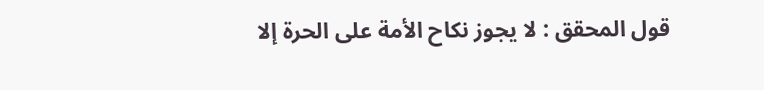قول المحقق : لا يجوز نكاح الأمة على الحرة إلا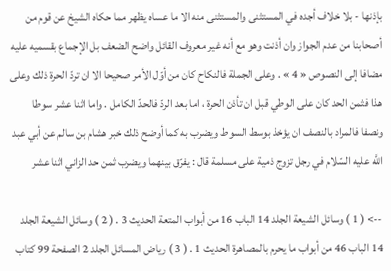بإذنها - بلا خلاف أجده في المستثنى والمستثنى منه الا ما عساه يظهر مما حكاه الشيخ عن قوم من أصحابنا من عدم الجواز وان أذنت وهو مع أنه غير معروف القائل واضح الضعف بل الإجماع بقسميه عليه مضافا إلى النصوص « 4 » . وعلى الجملة فالنكاح كان من أوّل الأمر صحيحا الا ان تردّ الحرة ذلك وعلى هذا فثمن الحد كان على الوطي قبل ان تأذن الحرة ، اما بعد الردّ فالحدّ الكامل . واما اثنا عشر سوطا ونصفا فالمراد بالنصف ان يؤخذ بوسط السوط ويضرب به كما أوضح ذلك خبر هشام بن سالم عن أبي عبد اللَّه عليه السّلام في رجل تزوج ذمية على مسلمة قال : يفرّق بينهما ويضرب ثمن حد الزاني اثنا عشر

--> ( 1 ) وسائل الشيعة الجلد 14 الباب 16 من أبواب المتعة الحديث 3 . ( 2 ) وسائل الشيعة الجلد 14 الباب 46 من أبواب ما يحرم بالمصاهرة الحديث 1 . ( 3 ) رياض المسائل الجلد 2 الصفحة 99 كتاب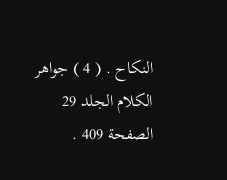النكاح . ( 4 ) جواهر الكلام الجلد 29 الصفحة 409 .